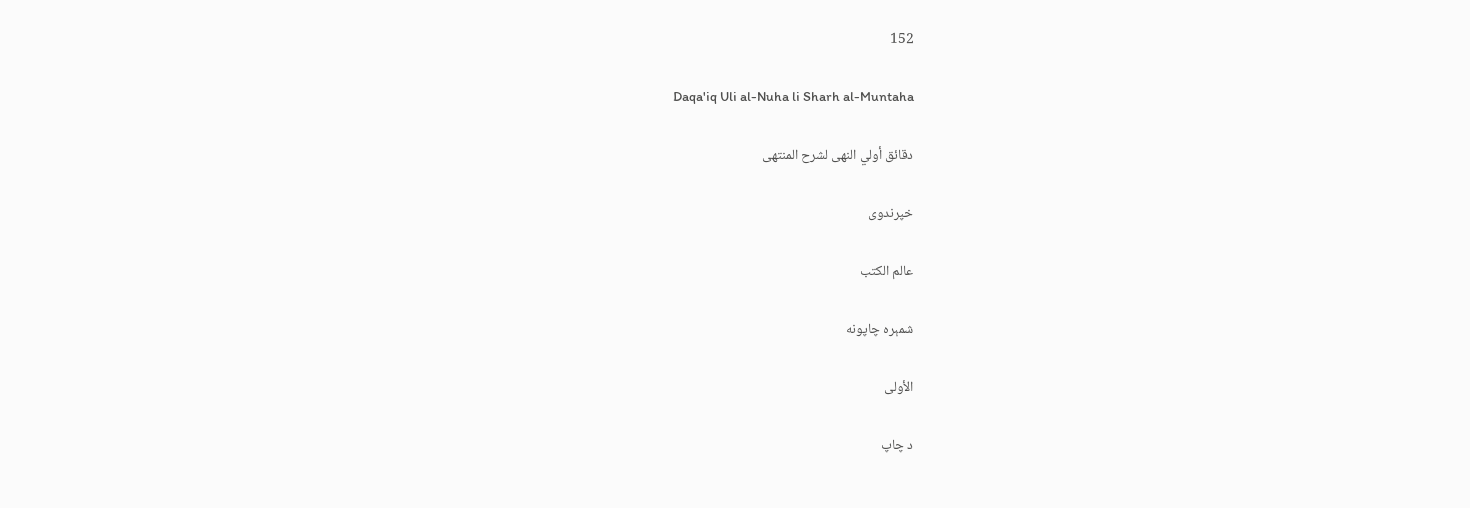152

Daqa'iq Uli al-Nuha li Sharh al-Muntaha

دقائق أولي النهى لشرح المنتهى

خپرندوی

عالم الكتب

شمېره چاپونه

الأولى

د چاپ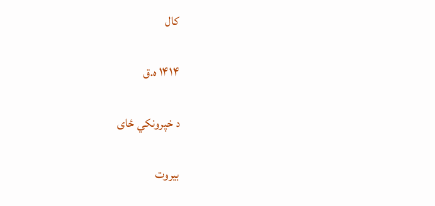کال

۱۴۱۴ ه.ق

د خپرونکي ځای

بيروت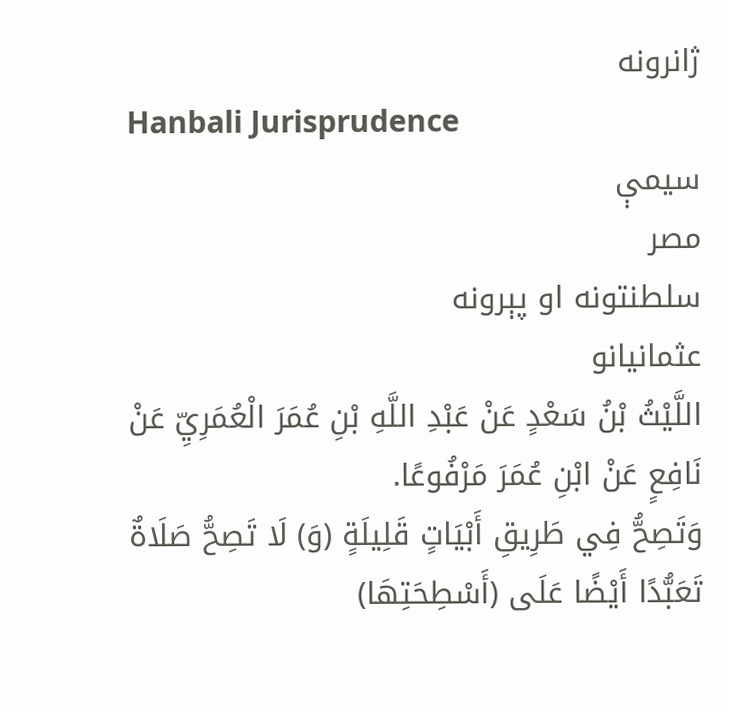ژانرونه
Hanbali Jurisprudence
سیمې
مصر
سلطنتونه او پېرونه
عثمانيانو
اللَّيْثُ بْنُ سَعْدٍ عَنْ عَبْدِ اللَّهِ بْنِ عُمَرَ الْعُمَرِيِّ عَنْ نَافِعٍ عَنْ ابْنِ عُمَرَ مَرْفُوعًا.
وَتَصِحُّ فِي طَرِيقِ أَبْيَاتٍ قَلِيلَةٍ (وَ) لَا تَصِحُّ صَلَاةٌ تَعَبُّدًا أَيْضًا عَلَى (أَسْطِحَتِهَا)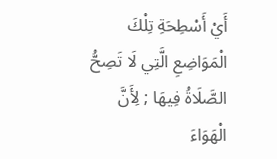أَيْ أَسْطِحَةِ تِلْكَ الْمَوَاضِعِ الَّتِي لَا تَصِحُّ الصَّلَاةُ فِيهَا ; لِأَنَّ الْهَوَاءَ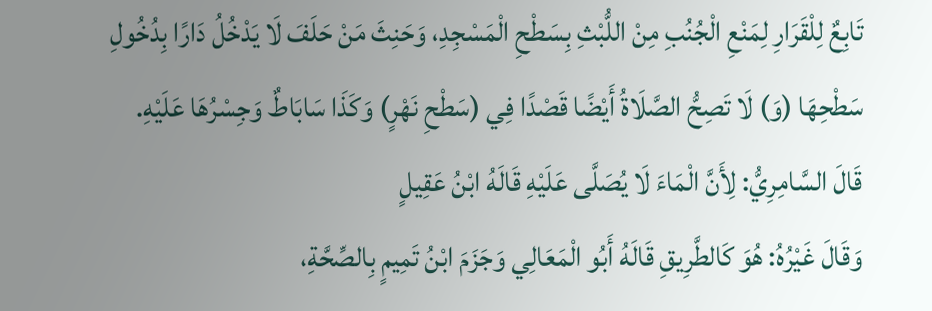تَابِعٌ لِلْقَرَارِ لِمَنْعِ الْجُنُبِ مِنْ اللُّبْثِ بِسَطْحِ الْمَسْجِدِ، وَحَنِثَ مَنْ حَلَفَ لَا يَدْخُلُ دَارًا بِدُخُولِ سَطْحِهَا (وَ) لَا تَصِحُّ الصَّلَاةُ أَيْضًا قَصْدًا فِي (سَطْحِ نَهْرٍ) وَكَذَا سَابَاطٌ وَجِسْرُهَا عَلَيْهِ.
قَالَ السَّامِرِيُّ: لِأَنَّ الْمَاءَ لَا يُصَلَّى عَلَيْهِ قَالَهُ ابْنُ عَقِيلٍ
وَقَالَ غَيْرُهُ: هُوَ كَالطَّرِيقِ قَالَهُ أَبُو الْمَعَالِي وَجَزَمَ ابْنُ تَمِيمٍ بِالصِّحَّةِ،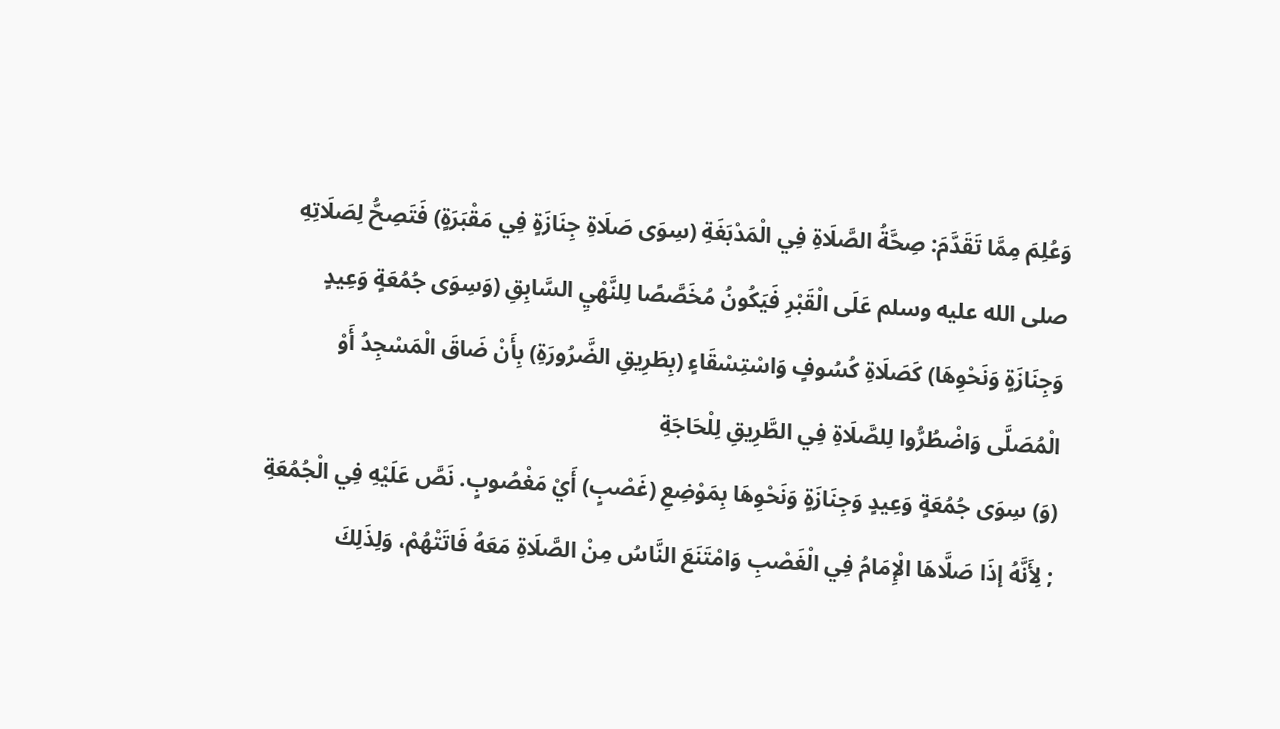وَعُلِمَ مِمَّا تَقَدَّمَ: صِحَّةُ الصَّلَاةِ فِي الْمَدْبَغَةِ (سِوَى صَلَاةِ جِنَازَةٍ فِي مَقْبَرَةٍ) فَتَصِحُّ لِصَلَاتِهِ صلى الله عليه وسلم عَلَى الْقَبْرِ فَيَكُونُ مُخَصَّصًا لِلنَّهْيِ السَّابِقِ (وَسِوَى جُمُعَةٍ وَعِيدٍ وَجِنَازَةٍ وَنَحْوِهَا) كَصَلَاةِ كُسُوفٍ وَاسْتِسْقَاءٍ (بِطَرِيقِ الضَّرُورَةِ) بِأَنْ ضَاقَ الْمَسْجِدُ أَوْ الْمُصَلَّى وَاضْطُرُّوا لِلصَّلَاةِ فِي الطَّرِيقِ لِلْحَاجَةِ
(وَ) سِوَى جُمُعَةٍ وَعِيدٍ وَجِنَازَةٍ وَنَحْوِهَا بِمَوْضِعِ (غَصْبٍ) أَيْ مَغْصُوبٍ. نَصَّ عَلَيْهِ فِي الْجُمُعَةِ ; لِأَنَّهُ إذَا صَلَّاهَا الْإِمَامُ فِي الْغَصْبِ وَامْتَنَعَ النَّاسُ مِنْ الصَّلَاةِ مَعَهُ فَاتَتْهُمْ، وَلِذَلِكَ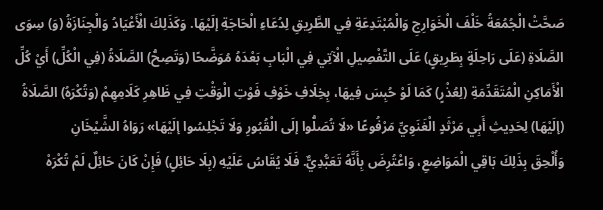صَحَّتْ الْجُمُعَةُ خَلْفَ الْخَوَارِجِ وَالْمُبْتَدِعَةِ فِي الطَّرِيقِ لِدُعَاءِ الْحَاجَةِ إلَيْهَا. وَكَذَلِكَ الْأَعْيَادُ وَالْجِنَازَةُ (وَ) سِوَى الصَّلَاةِ (عَلَى رَاحِلَةٍ بِطَرِيقٍ) عَلَى التَّفْصِيلِ الْآتِي فِي الْبَابِ بَعْدَهُ مُوَضَّحًا (وَتَصِحُّ) الصَّلَاةُ (فِي الْكُلِّ) أَيْ كُلِّ الْأَمَاكِنِ الْمُتَقَدِّمَةِ (لِعُذْرٍ) كَمَا لَوْ حُبِسَ فِيهَا، بِخِلَافِ خَوْفِ فَوْتِ الْوَقْتِ فِي ظَاهِرِ كَلَامِهِمْ (وَتُكْرَهُ) الصَّلَاةُ (إلَيْهَا) لِحَدِيثِ أَبِي مَرْثَدٍ الْغَنَوِيِّ مَرْفُوعًا «لَا تُصَلُّوا إلَى الْقُبُورِ وَلَا تَجْلِسُوا إلَيْهَا» رَوَاهُ الشَّيْخَانِ
وَأُلْحِقَ بِذَلِكَ بَاقِي الْمَوَاضِعِ، وَاعْتُرِضَ بِأَنَّهُ تَعَبُّدِيٌّ. فَلَا يُقَاسُ عَلَيْهِ (بِلَا حَائِلٍ) فَإِنْ كَانَ حَائِلٌ لَمْ تُكْرَهْ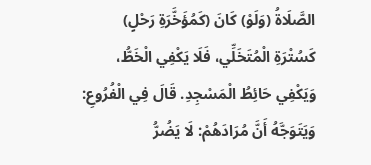الصَّلَاةُ (وَلَوْ) كَانَ (كَمُؤَخَّرَةِ رَحْلٍ) كَسُتْرَةِ الْمُتَخَلِّي، فَلَا يَكْفِي الْخَطُّ، وَيَكْفِي حَائِطُ الْمَسْجِدِ. قَالَ فِي الْفُرُوعِ: وَيَتَوَجَّهُ أَنَّ مُرَادَهُمْ: لَا يَضُرُّ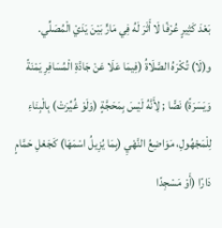بَعْدَ كَثِيرٍ عُرْفًا لَا أَثَرَ لَهُ فِي مَارٍّ بَيْنَ يَدَيْ الْمُصَلِّي.
و(لَا) تُكْرَهُ الصَّلَاةُ (فِيمَا عَلَا عَنْ جَادَّةِ الْمُسَافِرِ يَمْنَةً وَيَسَرَةً) نَصًّا ; لِأَنَّهُ لَيْسَ بِمَحَجَّةٍ (وَلَوْ غُيِّرَتْ) بِالْبِنَاءِ لِلْمَجْهُولِ، مَوَاضِعُ النَّهْيِ (بِمَا يُزِيلُ اسْمَهَا) كَجَعْلِ حَمَّامٍ دَارًا (أَوْ مَسْجِدًا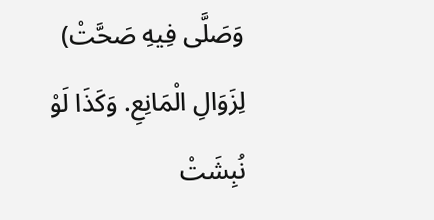وَصَلَّى فِيهِ صَحَّتْ) لِزَوَالِ الْمَانِعِ. وَكَذَا لَوْ نُبِشَتْ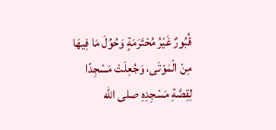قُبُورٌ غَيْرُ مُحْتَرَمَةٍ وَحُوِّلَ مَا فِيهَا مِنْ الْمَوْتَى، وَجُعِلَتْ مَسْجِدًا لِقِصَّةِ مَسْجِدِهِ صلى الله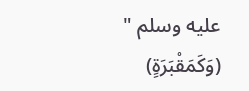عليه وسلم " (وَكَمَقْبَرَةٍ)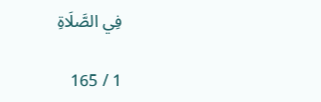فِي الصَّلَاةِ

1 / 165